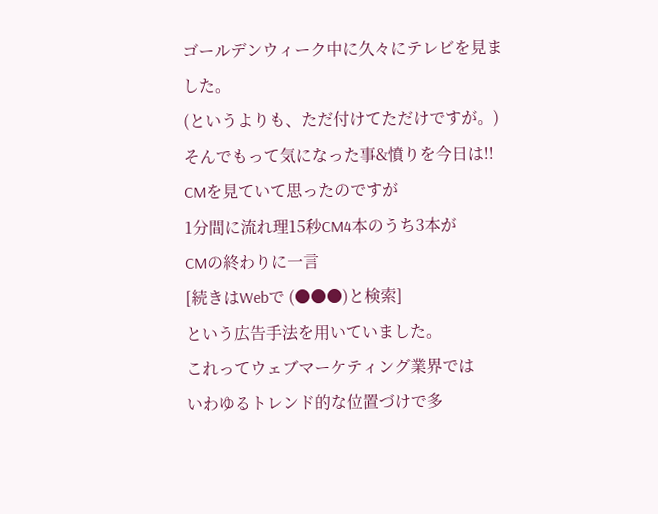ゴールデンウィーク中に久々にテレビを見ました。
(というよりも、ただ付けてただけですが。)
そんでもって気になった事&憤りを今日は!!
CMを見ていて思ったのですが
1分間に流れ理15秒CM4本のうち3本が
CMの終わりに一言
[続きはWebで (●●●)と検索]
という広告手法を用いていました。
これってウェブマーケティング業界では
いわゆるトレンド的な位置づけで多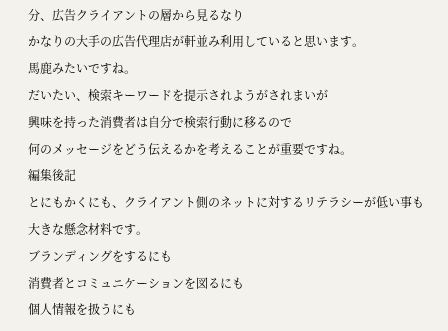分、広告クライアントの層から見るなり
かなりの大手の広告代理店が軒並み利用していると思います。
馬鹿みたいですね。
だいたい、検索キーワードを提示されようがされまいが
興味を持った消費者は自分で検索行動に移るので
何のメッセージをどう伝えるかを考えることが重要ですね。
編集後記
とにもかくにも、クライアント側のネットに対するリテラシーが低い事も
大きな懸念材料です。
ブランディングをするにも
消費者とコミュニケーションを図るにも
個人情報を扱うにも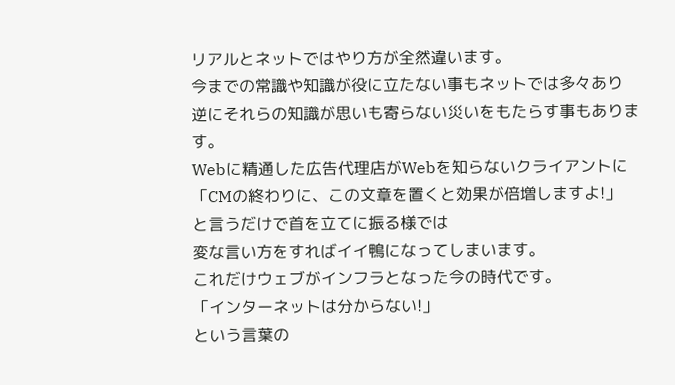リアルとネットではやり方が全然違います。
今までの常識や知識が役に立たない事もネットでは多々あり
逆にそれらの知識が思いも寄らない災いをもたらす事もあります。
Webに精通した広告代理店がWebを知らないクライアントに
「CMの終わりに、この文章を置くと効果が倍増しますよ!」
と言うだけで首を立てに振る様では
変な言い方をすればイイ鴨になってしまいます。
これだけウェブがインフラとなった今の時代です。
「インターネットは分からない!」
という言葉の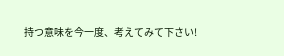持つ意味を今一度、考えてみて下さい!